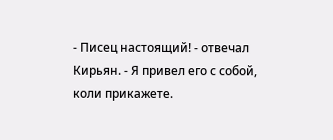- Писец настоящий! - отвечал Кирьян. - Я привел его с собой, коли прикажете.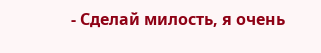- Сделай милость, я очень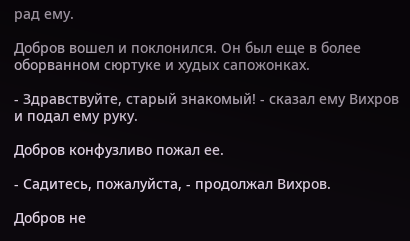рад ему.

Добров вошел и поклонился. Он был еще в более оборванном сюртуке и худых сапожонках.

- Здравствуйте, старый знакомый! - сказал ему Вихров и подал ему руку.

Добров конфузливо пожал ее.

- Садитесь, пожалуйста, - продолжал Вихров.

Добров не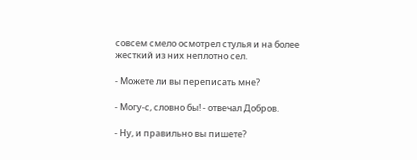совсем смело осмотрел стулья и на более жесткий из них неплотно сел.

- Можете ли вы переписать мне?

- Могу-с, словно бы! - отвечал Добров.

- Ну, и правильно вы пишете?